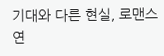기대와 다른 현실, 로맨스 연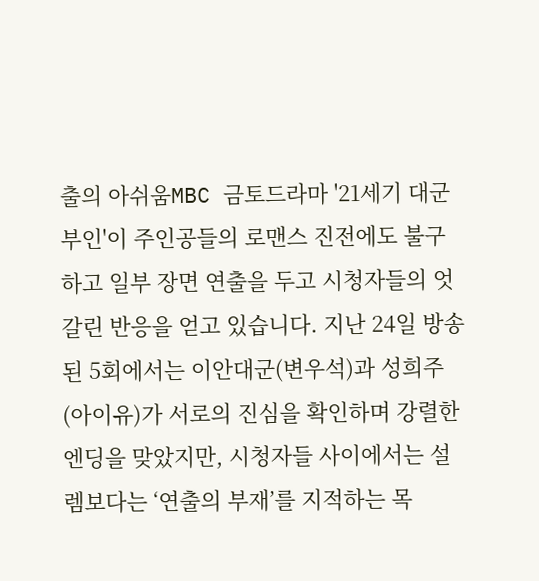출의 아쉬움MBC 금토드라마 '21세기 대군부인'이 주인공들의 로맨스 진전에도 불구하고 일부 장면 연출을 두고 시청자들의 엇갈린 반응을 얻고 있습니다. 지난 24일 방송된 5회에서는 이안대군(변우석)과 성희주(아이유)가 서로의 진심을 확인하며 강렬한 엔딩을 맞았지만, 시청자들 사이에서는 설렘보다는 ‘연출의 부재’를 지적하는 목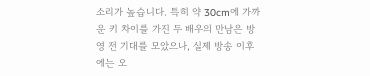소리가 높습니다. 특히 약 30cm에 가까운 키 차이를 가진 두 배우의 만남은 방영 전 기대를 모았으나, 실제 방송 이후에는 오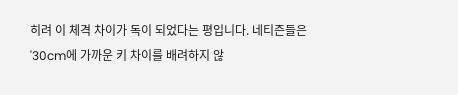히려 이 체격 차이가 독이 되었다는 평입니다. 네티즌들은 '30cm에 가까운 키 차이를 배려하지 않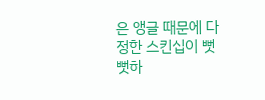은 앵글 때문에 다정한 스킨십이 뻣뻣하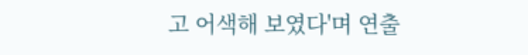고 어색해 보였다'며 연출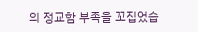의 정교함 부족을 꼬집었습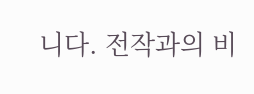니다. 전작과의 비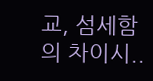교, 섬세함의 차이시..